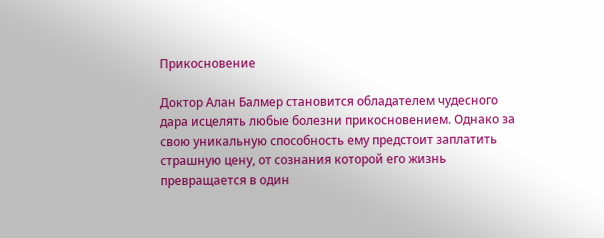Прикосновение

Доктор Алан Балмер становится обладателем чудесного дара исцелять любые болезни прикосновением. Однако за свою уникальную способность ему предстоит заплатить страшную цену, от сознания которой его жизнь превращается в один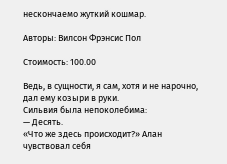нескончаемо жуткий кошмар.

Авторы: Вилсон Фрэнсис Пол

Стоимость: 100.00

Ведь, в сущности, я сам, хотя и не нарочно, дал ему козыри в руки.
Сильвия была непоколебима:
— Десять.
«Что же здесь происходит?» Алан чувствовал себя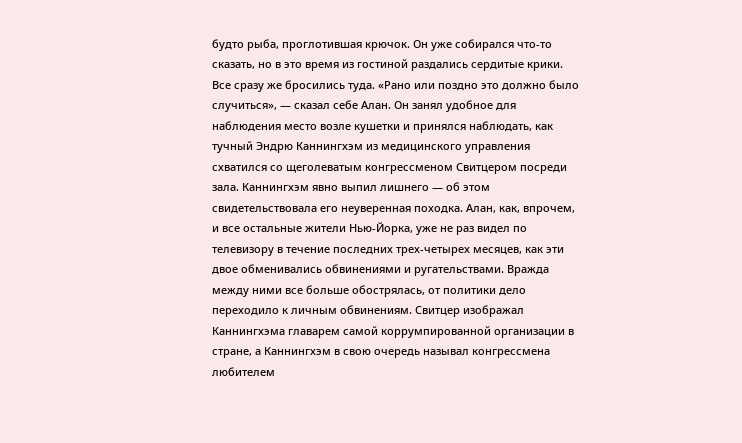будто рыба, проглотившая крючок. Он уже собирался что-то сказать, но в это время из гостиной раздались сердитые крики. Все сразу же бросились туда. «Рано или поздно это должно было случиться», — сказал себе Алан. Он занял удобное для наблюдения место возле кушетки и принялся наблюдать, как тучный Эндрю Каннингхэм из медицинского управления схватился со щеголеватым конгрессменом Свитцером посреди зала. Каннингхэм явно выпил лишнего — об этом свидетельствовала его неуверенная походка. Алан, как, впрочем, и все остальные жители Нью-Йорка, уже не раз видел по телевизору в течение последних трех-четырех месяцев, как эти двое обменивались обвинениями и ругательствами. Вражда между ними все больше обострялась, от политики дело переходило к личным обвинениям. Свитцер изображал Каннингхэма главарем самой коррумпированной организации в стране, а Каннингхэм в свою очередь называл конгрессмена любителем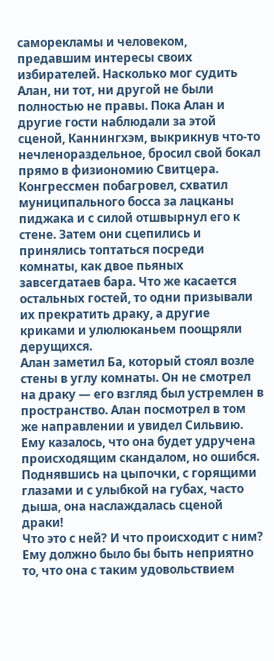саморекламы и человеком, предавшим интересы своих избирателей. Насколько мог судить Алан, ни тот, ни другой не были полностью не правы. Пока Алан и другие гости наблюдали за этой сценой, Каннингхэм, выкрикнув что-то нечленораздельное, бросил свой бокал прямо в физиономию Свитцера. Конгрессмен побагровел, схватил муниципального босса за лацканы пиджака и с силой отшвырнул его к стене. Затем они сцепились и принялись топтаться посреди комнаты, как двое пьяных завсегдатаев бара. Что же касается остальных гостей, то одни призывали их прекратить драку, а другие криками и улюлюканьем поощряли дерущихся.
Алан заметил Ба, который стоял возле стены в углу комнаты. Он не смотрел на драку — его взгляд был устремлен в пространство. Алан посмотрел в том же направлении и увидел Сильвию. Ему казалось, что она будет удручена происходящим скандалом, но ошибся. Поднявшись на цыпочки, с горящими глазами и с улыбкой на губах, часто дыша, она наслаждалась сценой драки!
Что это с ней? И что происходит с ним? Ему должно было бы быть неприятно то, что она с таким удовольствием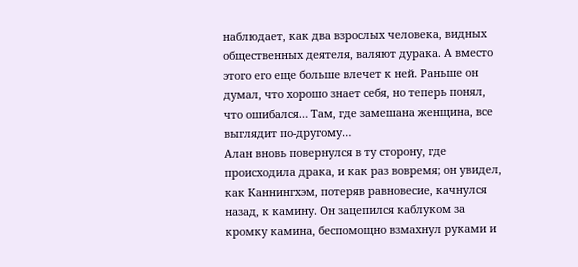наблюдает, как два взрослых человека, видных общественных деятеля, валяют дурака. А вместо этого его еще больше влечет к ней. Раньше он думал, что хорошо знает себя, но теперь понял, что ошибался… Там, где замешана женщина, все выглядит по-другому…
Алан вновь повернулся в ту сторону, где происходила драка, и как раз вовремя; он увидел, как Каннингхэм, потеряв равновесие, качнулся назад, к камину. Он зацепился каблуком за кромку камина, беспомощно взмахнул руками и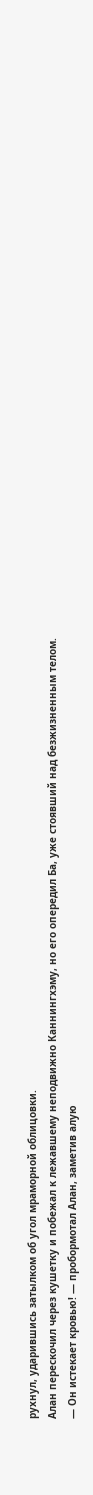рухнул, ударившись затылком об угол мраморной облицовки.
Алан перескочил через кушетку и побежал к лежавшему неподвижно Каннингхэму, но его опередил Ба, уже стоявший над безжизненным телом.
— Он истекает кровью! — пробормотал Алан, заметив алую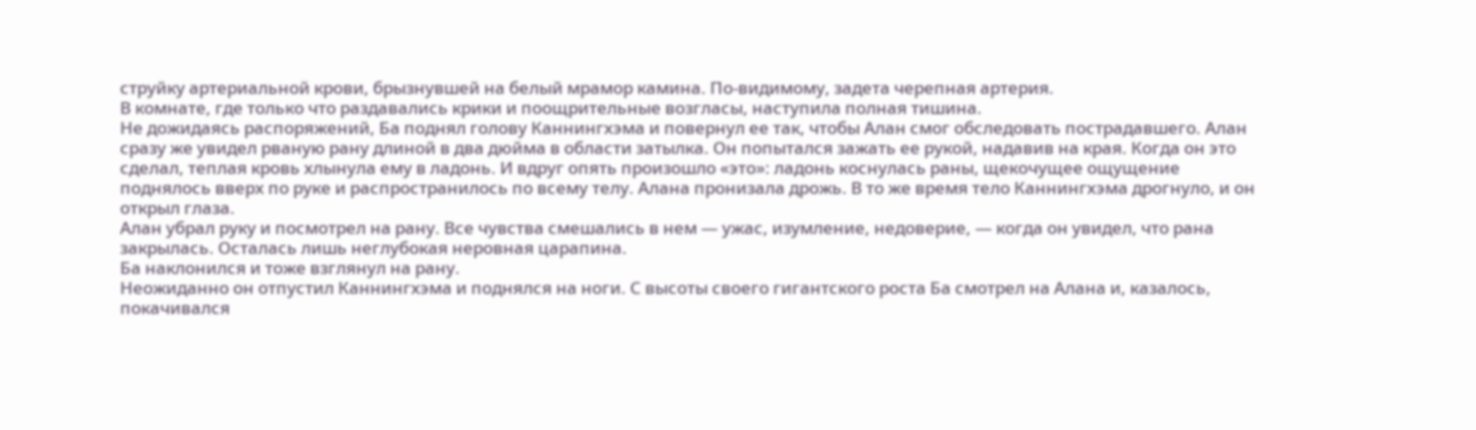струйку артериальной крови, брызнувшей на белый мрамор камина. По-видимому, задета черепная артерия.
В комнате, где только что раздавались крики и поощрительные возгласы, наступила полная тишина.
Не дожидаясь распоряжений, Ба поднял голову Каннингхэма и повернул ее так, чтобы Алан смог обследовать пострадавшего. Алан сразу же увидел рваную рану длиной в два дюйма в области затылка. Он попытался зажать ее рукой, надавив на края. Когда он это сделал, теплая кровь хлынула ему в ладонь. И вдруг опять произошло «это»: ладонь коснулась раны, щекочущее ощущение поднялось вверх по руке и распространилось по всему телу. Алана пронизала дрожь. В то же время тело Каннингхэма дрогнуло, и он открыл глаза.
Алан убрал руку и посмотрел на рану. Все чувства смешались в нем — ужас, изумление, недоверие, — когда он увидел, что рана закрылась. Осталась лишь неглубокая неровная царапина.
Ба наклонился и тоже взглянул на рану.
Неожиданно он отпустил Каннингхэма и поднялся на ноги. С высоты своего гигантского роста Ба смотрел на Алана и, казалось, покачивался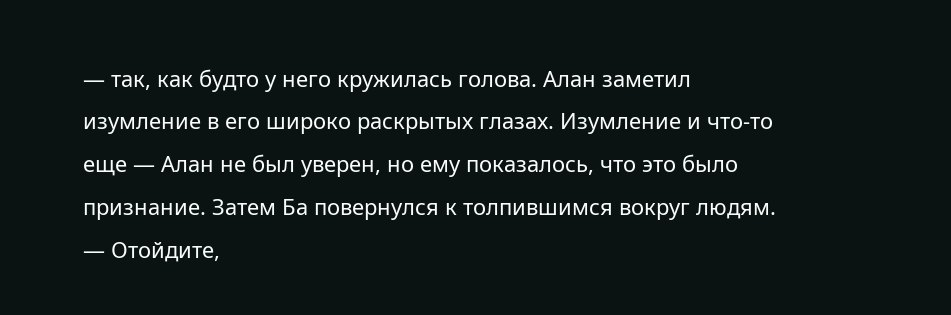— так, как будто у него кружилась голова. Алан заметил изумление в его широко раскрытых глазах. Изумление и что-то еще — Алан не был уверен, но ему показалось, что это было признание. Затем Ба повернулся к толпившимся вокруг людям.
— Отойдите,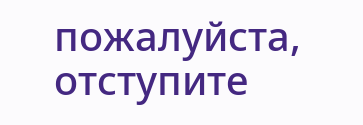пожалуйста, отступите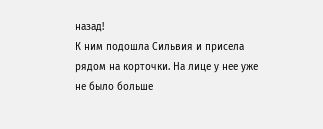назад!
К ним подошла Сильвия и присела рядом на корточки. На лице у нее уже не было больше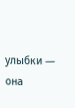улыбки — она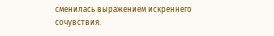сменилась выражением искреннего сочувствия.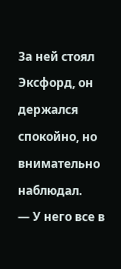За ней стоял Эксфорд, он держался спокойно, но внимательно наблюдал.
— У него все в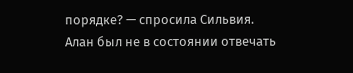порядке? — спросила Сильвия.
Алан был не в состоянии отвечать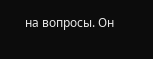на вопросы. Он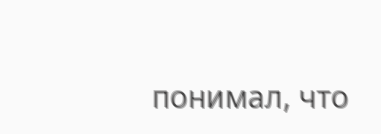понимал, что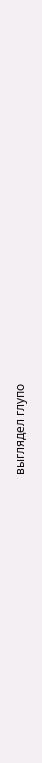выглядел глупо